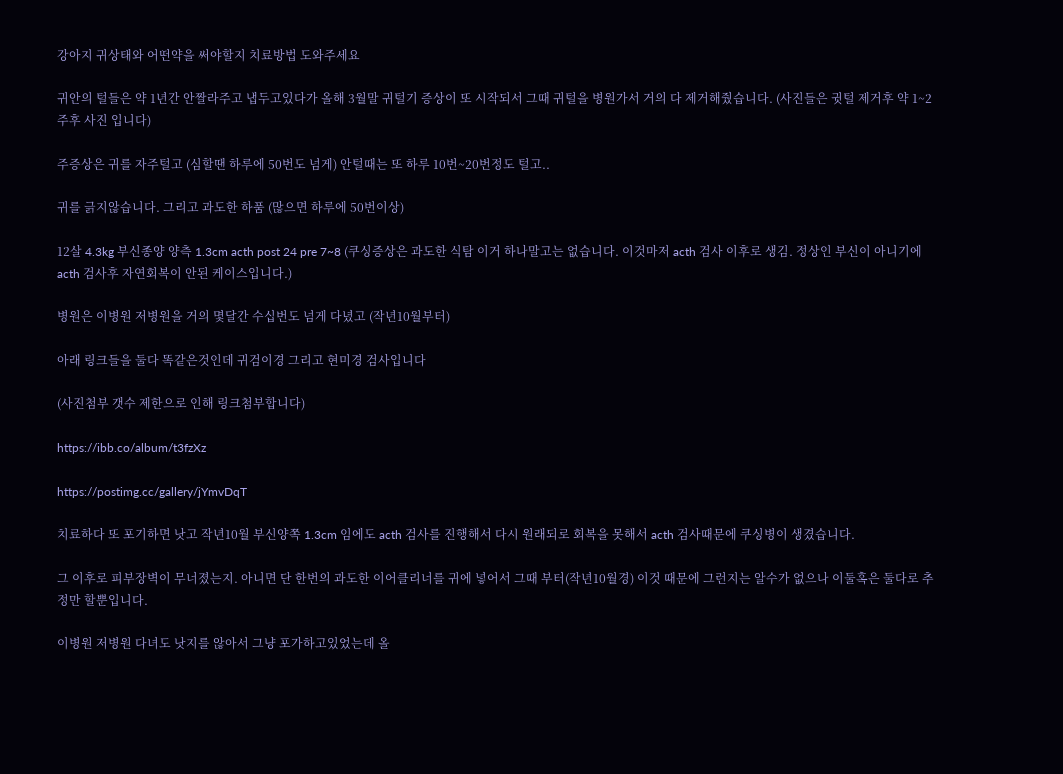강아지 귀상태와 어떤약을 써야할지 치료방법 도와주세요

귀안의 털들은 약 1년간 안짤라주고 냅두고있다가 올해 3월말 귀털기 증상이 또 시작되서 그때 귀털을 병원가서 거의 다 제거해줬습니다. (사진들은 귓털 제거후 약 1~2주후 사진 입니다)

주증상은 귀를 자주털고 (심할땐 하루에 50번도 넘게) 안털때는 또 하루 10번~20번정도 털고..

귀를 긁지않습니다. 그리고 과도한 하품 (많으면 하루에 50번이상)

12살 4.3kg 부신종양 양측 1.3cm acth post 24 pre 7~8 (쿠싱증상은 과도한 식탐 이거 하나말고는 없습니다. 이것마저 acth 검사 이후로 생김. 정상인 부신이 아니기에 acth 검사후 자연회복이 안된 케이스입니다.)

병원은 이병원 저병원을 거의 몇달간 수십번도 넘게 다녔고 (작년10월부터)

아래 링크들을 둘다 똑같은것인데 귀검이경 그리고 현미경 검사입니다

(사진첨부 갯수 제한으로 인해 링크첨부합니다)

https://ibb.co/album/t3fzXz

https://postimg.cc/gallery/jYmvDqT

치료하다 또 포기하면 낫고 작년10월 부신양쪽 1.3cm 임에도 acth 검사를 진행해서 다시 원래되로 회복을 못해서 acth 검사때문에 쿠싱병이 생겼습니다.

그 이후로 피부장벽이 무너졌는지. 아니면 단 한번의 과도한 이어클리너를 귀에 넣어서 그때 부터(작년10월경) 이것 때문에 그런지는 알수가 없으나 이둘혹은 둘다로 추정만 할뿐입니다.

이병원 저병원 다녀도 낫지를 않아서 그냥 포가하고있었는데 올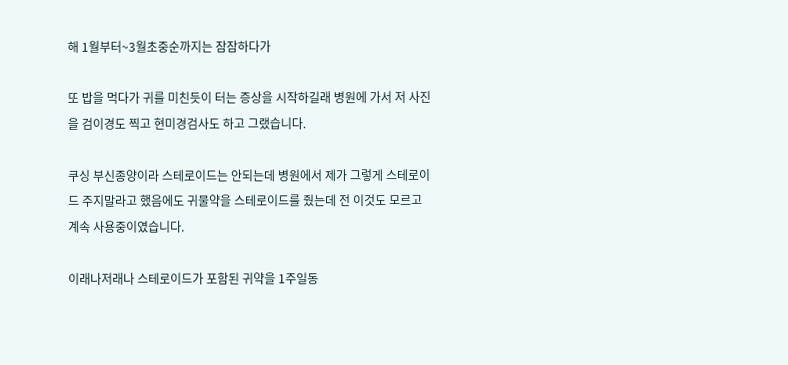해 1월부터~3월초중순까지는 잠잠하다가

또 밥을 먹다가 귀를 미친듯이 터는 증상을 시작하길래 병원에 가서 저 사진을 검이경도 찍고 현미경검사도 하고 그랬습니다.

쿠싱 부신종양이라 스테로이드는 안되는데 병원에서 제가 그렇게 스테로이드 주지말라고 했음에도 귀물약을 스테로이드를 줬는데 전 이것도 모르고 계속 사용중이였습니다.

이래나저래나 스테로이드가 포함된 귀약을 1주일동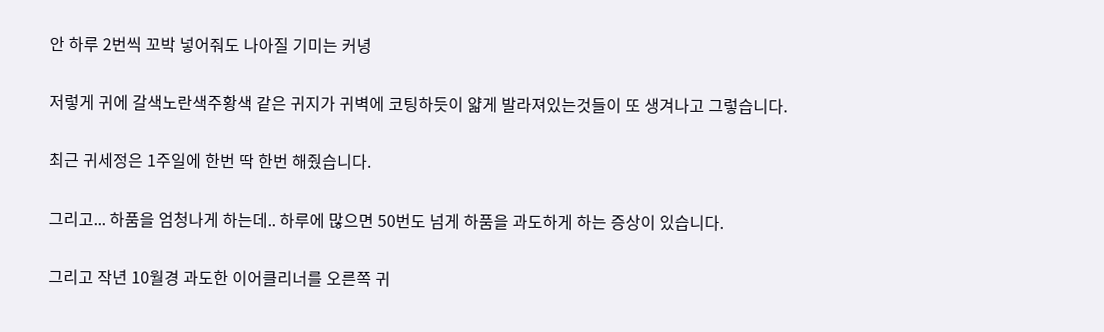안 하루 2번씩 꼬박 넣어줘도 나아질 기미는 커녕

저렇게 귀에 갈색노란색주황색 같은 귀지가 귀벽에 코팅하듯이 얇게 발라져있는것들이 또 생겨나고 그렇습니다.

최근 귀세정은 1주일에 한번 딱 한번 해줬습니다.

그리고... 하품을 엄청나게 하는데.. 하루에 많으면 50번도 넘게 하품을 과도하게 하는 증상이 있습니다.

그리고 작년 10월경 과도한 이어클리너를 오른쪽 귀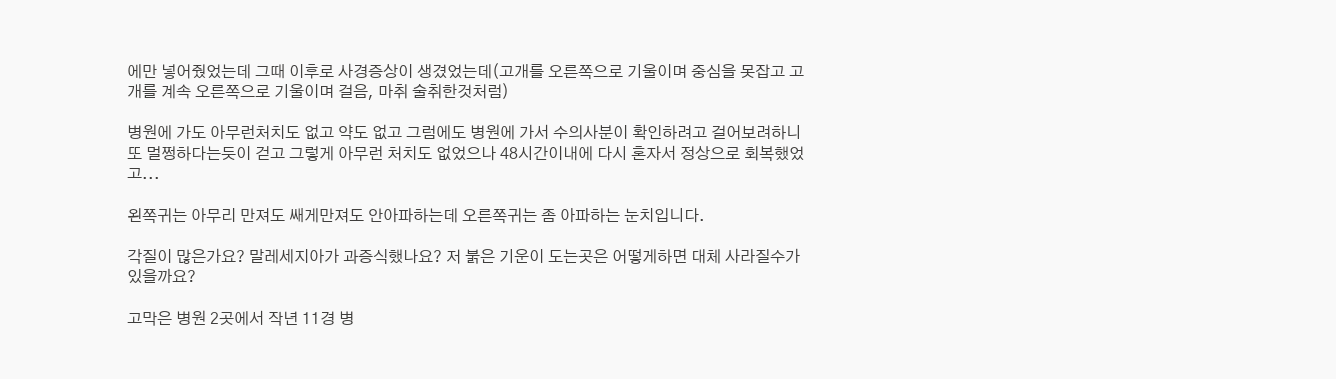에만 넣어줬었는데 그때 이후로 사경증상이 생겼었는데(고개를 오른쪽으로 기울이며 중심을 못잡고 고개를 계속 오른쪽으로 기울이며 걸음, 마취 술취한것처럼)

병원에 가도 아무런처치도 없고 약도 없고 그럼에도 병원에 가서 수의사분이 확인하려고 걸어보려하니 또 멀쩡하다는듯이 걷고 그렇게 아무런 처치도 없었으나 48시간이내에 다시 혼자서 정상으로 회복했었고...

왼쪽귀는 아무리 만져도 쌔게만져도 안아파하는데 오른쪽귀는 좀 아파하는 눈치입니다.

각질이 많은가요? 말레세지아가 과증식했나요? 저 붉은 기운이 도는곳은 어떻게하면 대체 사라질수가있을까요?

고막은 병원 2곳에서 작년 11경 병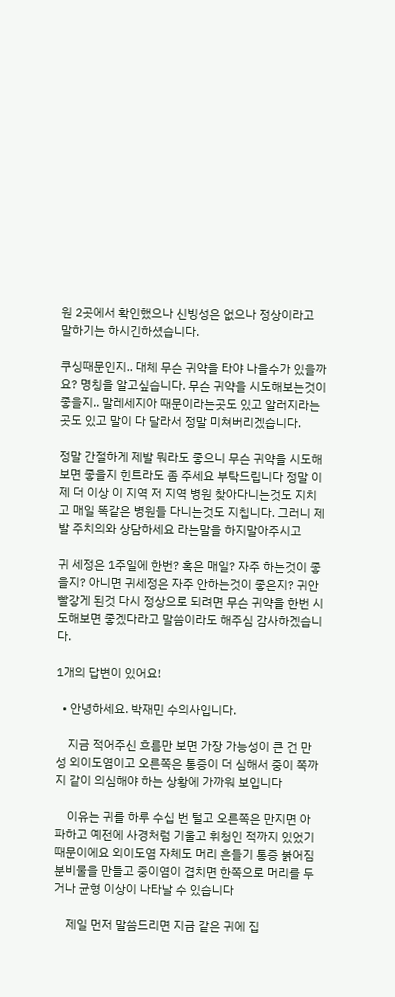원 2곳에서 확인했으나 신빙성은 없으나 정상이라고 말하기는 하시긴하셨습니다.

쿠싱때문인지.. 대체 무슨 귀약을 타야 나을수가 있을까요? 명칭을 알고싶습니다. 무슨 귀약을 시도해보는것이 좋을지.. 말레세지아 때문이라는곳도 있고 알러지라는곳도 있고 말이 다 달라서 정말 미쳐버리겠습니다.

정말 간절하게 제발 뭐라도 좋으니 무슨 귀약을 시도해보면 좋을지 힌트라도 좀 주세요 부탁드립니다 정말 이제 더 이상 이 지역 저 지역 병원 찾아다니는것도 지치고 매일 똑같은 병원들 다니는것도 지칩니다. 그러니 제발 주치의와 상담하세요 라는말을 하지말아주시고

귀 세정은 1주일에 한번? 혹은 매일? 자주 하는것이 좋을지? 아니면 귀세정은 자주 안하는것이 좋은지? 귀안 빨갛게 된것 다시 정상으로 되려면 무슨 귀약을 한번 시도해보면 좋겠다라고 말씀이라도 해주심 감사하겠습니다.

1개의 답변이 있어요!

  • 안녕하세요. 박재민 수의사입니다.

    지금 적어주신 흐름만 보면 가장 가능성이 큰 건 만성 외이도염이고 오른쪽은 통증이 더 심해서 중이 쪽까지 같이 의심해야 하는 상황에 가까워 보입니다

    이유는 귀를 하루 수십 번 털고 오른쪽은 만지면 아파하고 예전에 사경처럼 기울고 휘청인 적까지 있었기 때문이에요 외이도염 자체도 머리 흔들기 통증 붉어짐 분비물을 만들고 중이염이 겹치면 한쪽으로 머리를 두거나 균형 이상이 나타날 수 있습니다

    제일 먼저 말씀드리면 지금 같은 귀에 집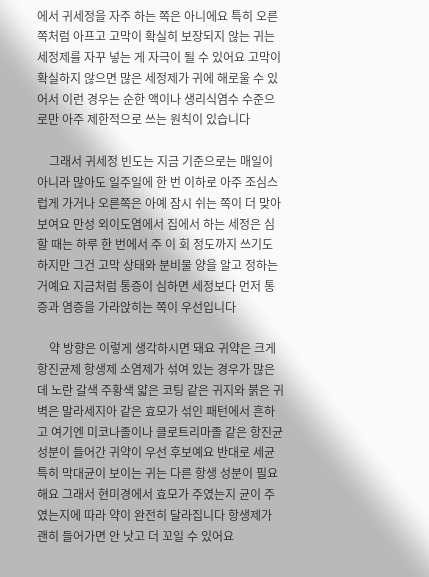에서 귀세정을 자주 하는 쪽은 아니에요 특히 오른쪽처럼 아프고 고막이 확실히 보장되지 않는 귀는 세정제를 자꾸 넣는 게 자극이 될 수 있어요 고막이 확실하지 않으면 많은 세정제가 귀에 해로울 수 있어서 이런 경우는 순한 액이나 생리식염수 수준으로만 아주 제한적으로 쓰는 원칙이 있습니다

    그래서 귀세정 빈도는 지금 기준으로는 매일이 아니라 많아도 일주일에 한 번 이하로 아주 조심스럽게 가거나 오른쪽은 아예 잠시 쉬는 쪽이 더 맞아 보여요 만성 외이도염에서 집에서 하는 세정은 심할 때는 하루 한 번에서 주 이 회 정도까지 쓰기도 하지만 그건 고막 상태와 분비물 양을 알고 정하는 거예요 지금처럼 통증이 심하면 세정보다 먼저 통증과 염증을 가라앉히는 쪽이 우선입니다

    약 방향은 이렇게 생각하시면 돼요 귀약은 크게 항진균제 항생제 소염제가 섞여 있는 경우가 많은데 노란 갈색 주황색 얇은 코팅 같은 귀지와 붉은 귀벽은 말라세지아 같은 효모가 섞인 패턴에서 흔하고 여기엔 미코나졸이나 클로트리마졸 같은 항진균 성분이 들어간 귀약이 우선 후보예요 반대로 세균 특히 막대균이 보이는 귀는 다른 항생 성분이 필요해요 그래서 현미경에서 효모가 주였는지 균이 주였는지에 따라 약이 완전히 달라집니다 항생제가 괜히 들어가면 안 낫고 더 꼬일 수 있어요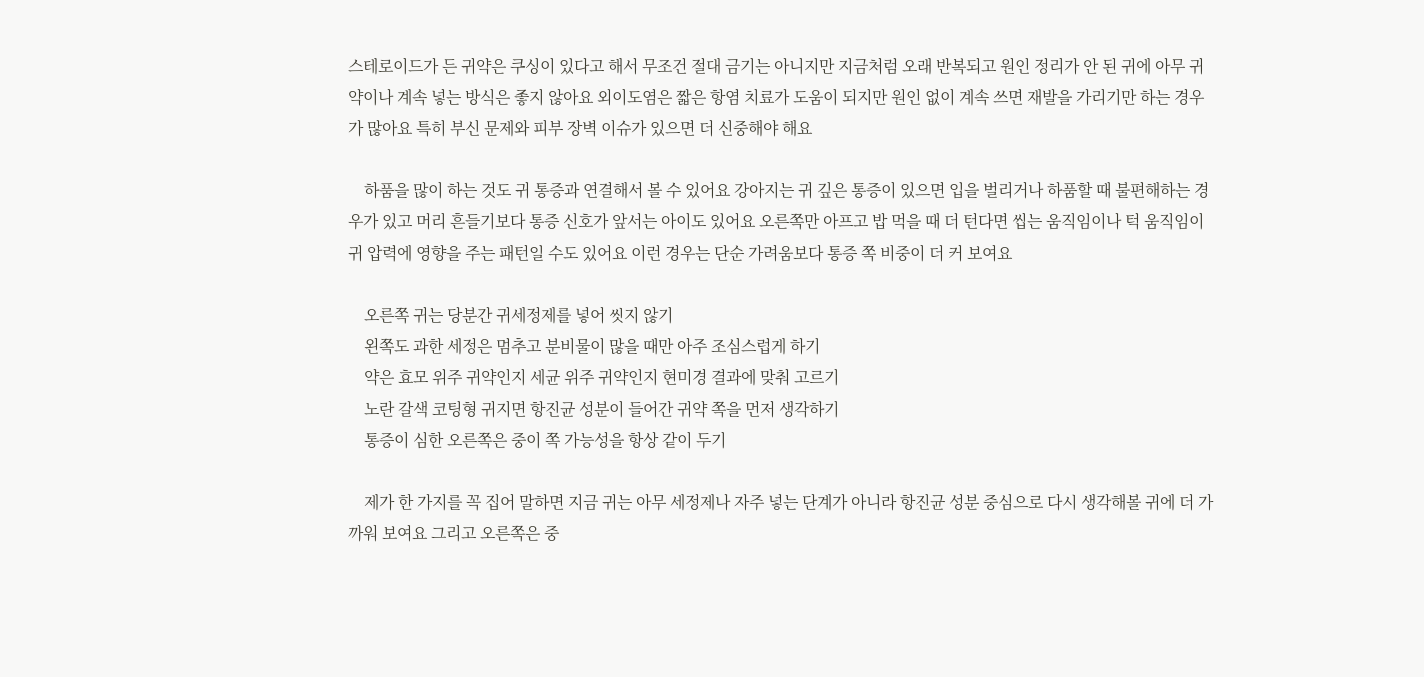스테로이드가 든 귀약은 쿠싱이 있다고 해서 무조건 절대 금기는 아니지만 지금처럼 오래 반복되고 원인 정리가 안 된 귀에 아무 귀약이나 계속 넣는 방식은 좋지 않아요 외이도염은 짧은 항염 치료가 도움이 되지만 원인 없이 계속 쓰면 재발을 가리기만 하는 경우가 많아요 특히 부신 문제와 피부 장벽 이슈가 있으면 더 신중해야 해요

    하품을 많이 하는 것도 귀 통증과 연결해서 볼 수 있어요 강아지는 귀 깊은 통증이 있으면 입을 벌리거나 하품할 때 불편해하는 경우가 있고 머리 흔들기보다 통증 신호가 앞서는 아이도 있어요 오른쪽만 아프고 밥 먹을 때 더 턴다면 씹는 움직임이나 턱 움직임이 귀 압력에 영향을 주는 패턴일 수도 있어요 이런 경우는 단순 가려움보다 통증 쪽 비중이 더 커 보여요

    오른쪽 귀는 당분간 귀세정제를 넣어 씻지 않기
    왼쪽도 과한 세정은 멈추고 분비물이 많을 때만 아주 조심스럽게 하기
    약은 효모 위주 귀약인지 세균 위주 귀약인지 현미경 결과에 맞춰 고르기
    노란 갈색 코팅형 귀지면 항진균 성분이 들어간 귀약 쪽을 먼저 생각하기
    통증이 심한 오른쪽은 중이 쪽 가능성을 항상 같이 두기

    제가 한 가지를 꼭 집어 말하면 지금 귀는 아무 세정제나 자주 넣는 단계가 아니라 항진균 성분 중심으로 다시 생각해볼 귀에 더 가까워 보여요 그리고 오른쪽은 중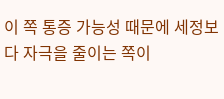이 쪽 통증 가능성 때문에 세정보다 자극을 줄이는 쪽이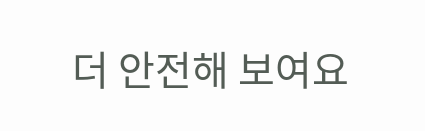더 안전해 보여요